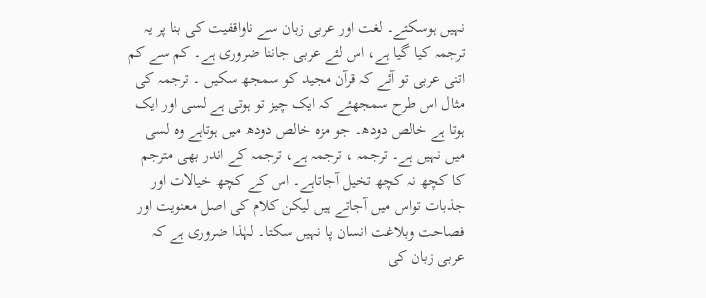نہیں ہوسکتے۔ لغت اور عربی زبان سے ناواقفیت کی بنا پر یہ ترجمہ کیا گیا ہے، اس لئے عربی جاننا ضروری ہے۔ کم سے کم اتنی عربی تو آئے کہ قرآن مجید کو سمجھ سکیں ۔ ترجمہ کی مثال اس طرح سمجھئے کہ ایک چیز تو ہوتی ہے لسی اور ایک ہوتا ہے خالص دودھ۔ جو مزہ خالص دودھ میں ہوتاہے وہ لسی میں نہیں ہے۔ ترجمہ ، ترجمہ ہے، ترجمہ کے اندر بھی مترجم کا کچھ نہ کچھ تخیل آجاتاہے۔ اس کے کچھ خیالات اور جذبات تواس میں آجاتے ہیں لیکن کلام کی اصل معنویت اور فصاحت وبلاغت انسان پا نہیں سکتا۔ لہٰذا ضروری ہے کہ عربی زبان کی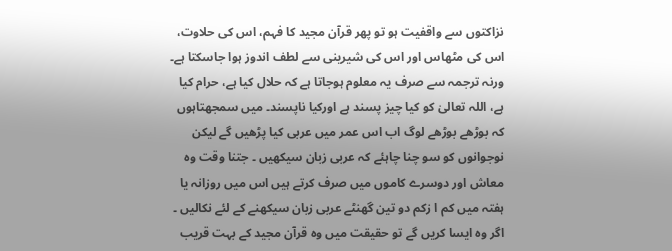نزاکتوں سے واقفیت ہو تو پھر قرآن مجید کا فہم، اس کی حلاوت، اس کی مٹھاس اور اس کی شیرینی سے لطف اندوز ہوا جاسکتا ہے۔ ورنہ ترجمہ سے صرف یہ معلوم ہوجاتا ہے کہ حلال کیا ہے، حرام کیا ہے، اللہ تعالیٰ کو کیا چیز پسند ہے اورکیا ناپسند۔ میں سمجھتاہوں کہ بوڑھے بوڑھے لوگ اب اس عمر میں عربی کیا پڑھیں گے لیکن نوجوانوں کو سو چنا چاہئے کہ عربی زبان سیکھیں ۔ جتنا وقت وہ معاش اور دوسرے کاموں میں صرف کرتے ہیں اس میں روزانہ یا ہفتہ میں کم ا زکم دو تین گھنٹے عربی زبان سیکھنے کے لئے نکالیں ۔ اگر وہ ایسا کریں گے تو حقیقت میں وہ قرآن مجید کے بہت قریب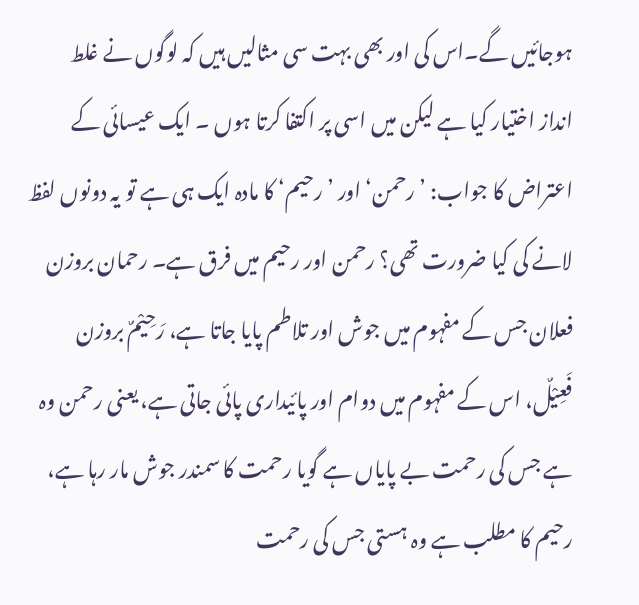ہوجائیں گے۔اس کی اور بھی بہت سی مثالیں ہیں کہ لوگوں نے غلط انداز اختیار کیا ہے لیکن میں اسی پر اکتفا کرتا ہوں ۔ ایک عیسائی کے اعتراض کا جواب: ’رحمن‘ اور ’رحیم‘ کا مادہ ایک ہی ہے تو یہ دونوں لفظ لانے کی کیا ضرورت تھی؟ رحمن اور رحیم میں فرق ہے۔ رحمان بروزن فعلان جس کے مفہوم میں جوش اور تلاطم پایا جاتا ہے، رَحِيْمٌ بروزن فَعِيْلٌ، اس کے مفہوم میں دوام اور پائیداری پائی جاتی ہے، یعنی رحمن وہ ہے جس کی رحمت بے پایاں ہے گویا رحمت کا سمندر جوش مار رہا ہے، رحیم کا مطلب ہے وہ ہستی جس کی رحمت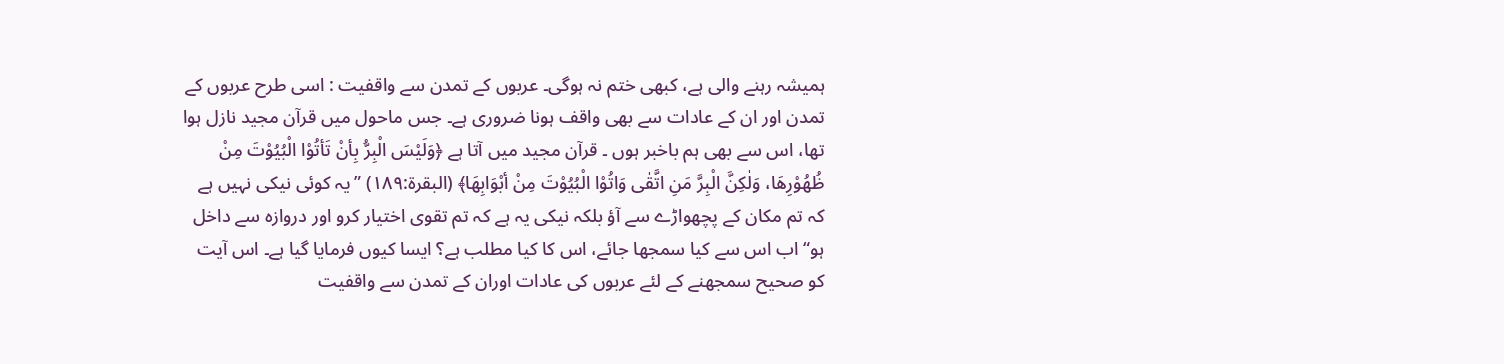ہمیشہ رہنے والی ہے، کبھی ختم نہ ہوگی۔ عربوں کے تمدن سے واقفیت : اسی طرح عربوں کے تمدن اور ان کے عادات سے بھی واقف ہونا ضروری ہے۔ جس ماحول میں قرآن مجید نازل ہوا تھا، اس سے بھی ہم باخبر ہوں ۔ قرآن مجید میں آتا ہے ﴿وَلَيْسَ الْبِرُّ بِأنْ تَأتُوْا الْبُيُوْتَ مِنْ ظُهُوْرِهَا، وَلٰکِنَّ الْبِرَّ مَنِ اتَّقٰی وَاتُوْا الْبُيُوْتَ مِنْ أبْوَابِهَا﴾ (البقرۃ:۱۸۹) ”یہ کوئی نیکی نہیں ہے کہ تم مکان کے پچھواڑے سے آؤ بلکہ نیکی یہ ہے کہ تم تقوی اختیار کرو اور دروازہ سے داخل ہو“ اب اس سے کیا سمجھا جائے، اس کا کیا مطلب ہے؟ ایسا کیوں فرمایا گیا ہے۔ اس آیت کو صحیح سمجھنے کے لئے عربوں کی عادات اوران کے تمدن سے واقفیت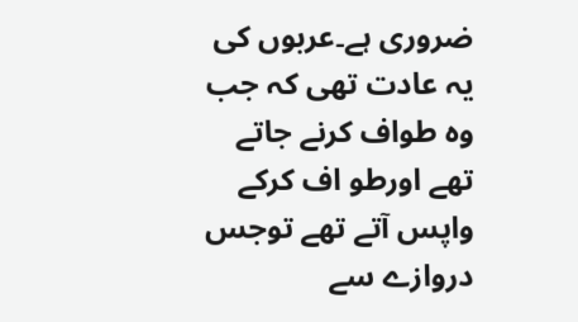ضروری ہے۔عربوں کی یہ عادت تھی کہ جب وہ طواف کرنے جاتے تھے اورطو اف کرکے واپس آتے تھے توجس دروازے سے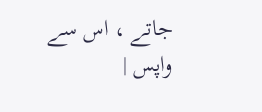جاتے ، اس سے واپس |